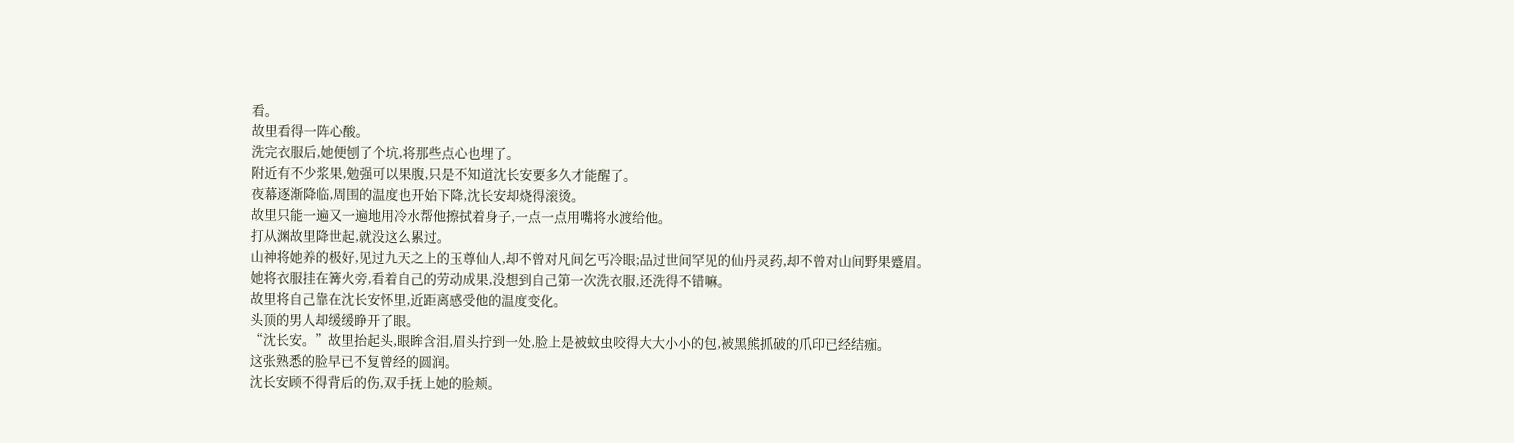看。
故里看得一阵心酸。
洗完衣服后,她便刨了个坑,将那些点心也埋了。
附近有不少浆果,勉强可以果腹,只是不知道沈长安要多久才能醒了。
夜幕逐渐降临,周围的温度也开始下降,沈长安却烧得滚烫。
故里只能一遍又一遍地用冷水帮他擦拭着身子,一点一点用嘴将水渡给他。
打从渊故里降世起,就没这么累过。
山神将她养的极好,见过九天之上的玉尊仙人,却不曾对凡间乞丐冷眼;品过世间罕见的仙丹灵药,却不曾对山间野果蹙眉。
她将衣服挂在篝火旁,看着自己的劳动成果,没想到自己第一次洗衣服,还洗得不错嘛。
故里将自己靠在沈长安怀里,近距离感受他的温度变化。
头顶的男人却缓缓睁开了眼。
“沈长安。”故里抬起头,眼眸含泪,眉头拧到一处,脸上是被蚊虫咬得大大小小的包,被黑熊抓破的爪印已经结痂。
这张熟悉的脸早已不复曾经的圆润。
沈长安顾不得背后的伤,双手抚上她的脸颊。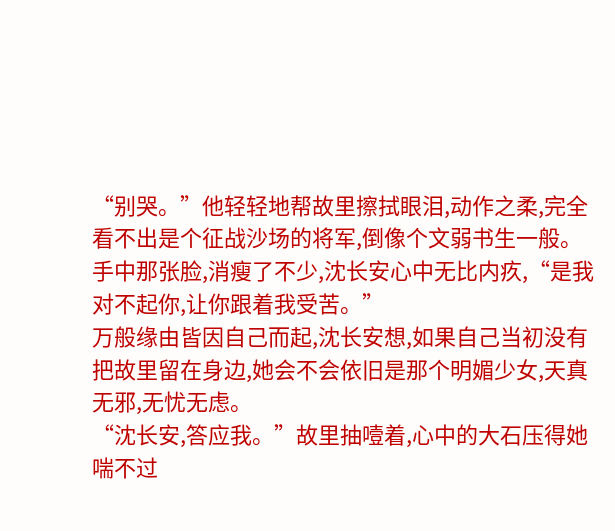“别哭。”他轻轻地帮故里擦拭眼泪,动作之柔,完全看不出是个征战沙场的将军,倒像个文弱书生一般。
手中那张脸,消瘦了不少,沈长安心中无比内疚,“是我对不起你,让你跟着我受苦。”
万般缘由皆因自己而起,沈长安想,如果自己当初没有把故里留在身边,她会不会依旧是那个明媚少女,天真无邪,无忧无虑。
“沈长安,答应我。”故里抽噎着,心中的大石压得她喘不过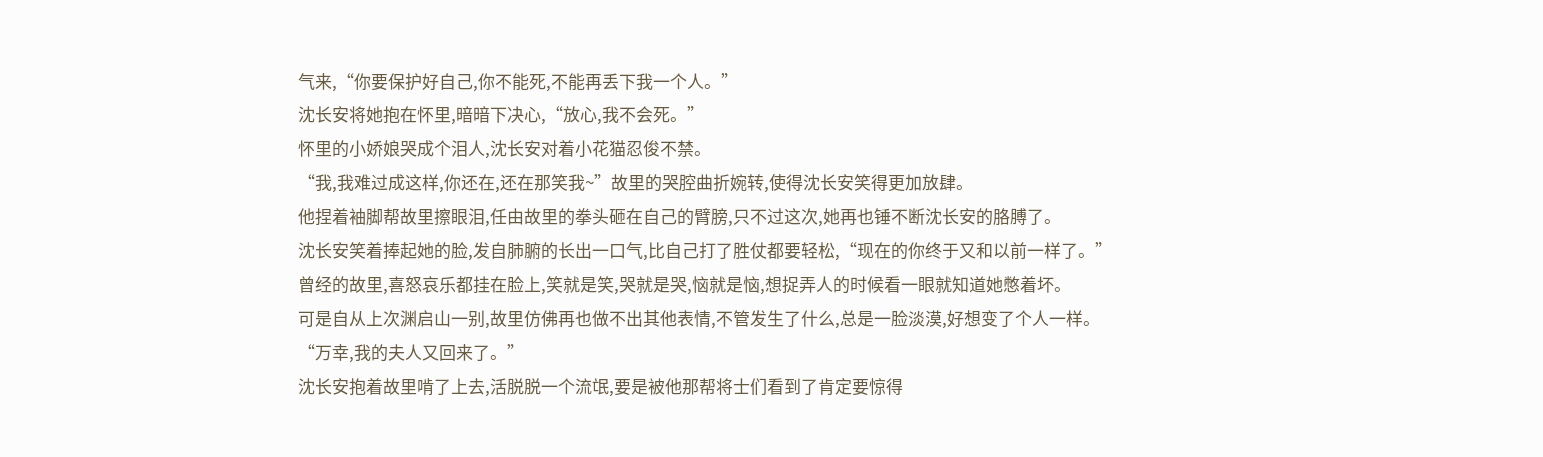气来,“你要保护好自己,你不能死,不能再丢下我一个人。”
沈长安将她抱在怀里,暗暗下决心,“放心,我不会死。”
怀里的小娇娘哭成个泪人,沈长安对着小花猫忍俊不禁。
“我,我难过成这样,你还在,还在那笑我~”故里的哭腔曲折婉转,使得沈长安笑得更加放肆。
他捏着袖脚帮故里擦眼泪,任由故里的拳头砸在自己的臂膀,只不过这次,她再也锤不断沈长安的胳膊了。
沈长安笑着捧起她的脸,发自肺腑的长出一口气,比自己打了胜仗都要轻松,“现在的你终于又和以前一样了。”
曾经的故里,喜怒哀乐都挂在脸上,笑就是笑,哭就是哭,恼就是恼,想捉弄人的时候看一眼就知道她憋着坏。
可是自从上次渊启山一别,故里仿佛再也做不出其他表情,不管发生了什么,总是一脸淡漠,好想变了个人一样。
“万幸,我的夫人又回来了。”
沈长安抱着故里啃了上去,活脱脱一个流氓,要是被他那帮将士们看到了肯定要惊得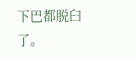下巴都脱臼了。